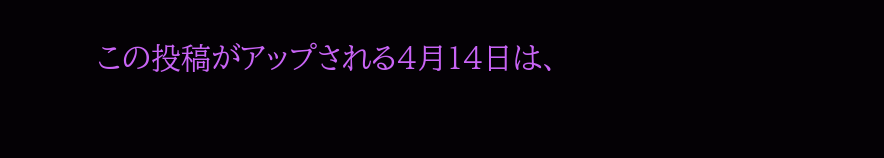この投稿がアップされる4月14日は、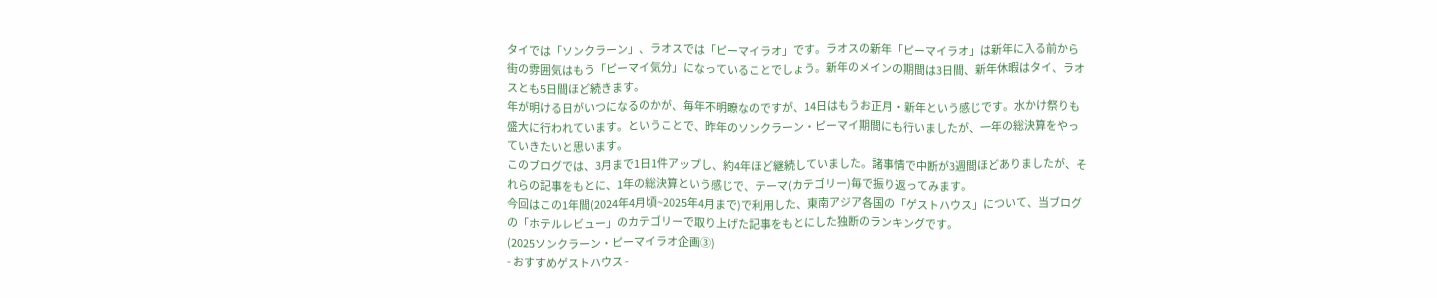タイでは「ソンクラーン」、ラオスでは「ピーマイラオ」です。ラオスの新年「ピーマイラオ」は新年に入る前から街の雰囲気はもう「ピーマイ気分」になっていることでしょう。新年のメインの期間は3日間、新年休暇はタイ、ラオスとも5日間ほど続きます。
年が明ける日がいつになるのかが、毎年不明瞭なのですが、14日はもうお正月・新年という感じです。水かけ祭りも盛大に行われています。ということで、昨年のソンクラーン・ピーマイ期間にも行いましたが、一年の総決算をやっていきたいと思います。
このブログでは、3月まで1日1件アップし、約4年ほど継続していました。諸事情で中断が3週間ほどありましたが、それらの記事をもとに、1年の総決算という感じで、テーマ(カテゴリー)毎で振り返ってみます。
今回はこの1年間(2024年4月頃~2025年4月まで)で利用した、東南アジア各国の「ゲストハウス」について、当ブログの「ホテルレビュー」のカテゴリーで取り上げた記事をもとにした独断のランキングです。
(2025ソンクラーン・ピーマイラオ企画③)
- おすすめゲストハウス -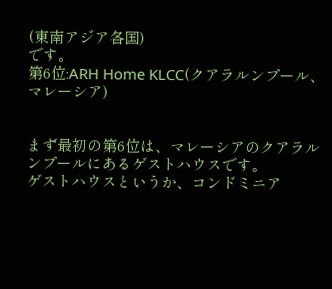(東南アジア各国)
です。
第6位:ARH Home KLCC(クアラルンプール、マレーシア)


まず最初の第6位は、マレーシアのクアラルンプールにあるゲストハウスです。
ゲストハウスというか、コンドミニア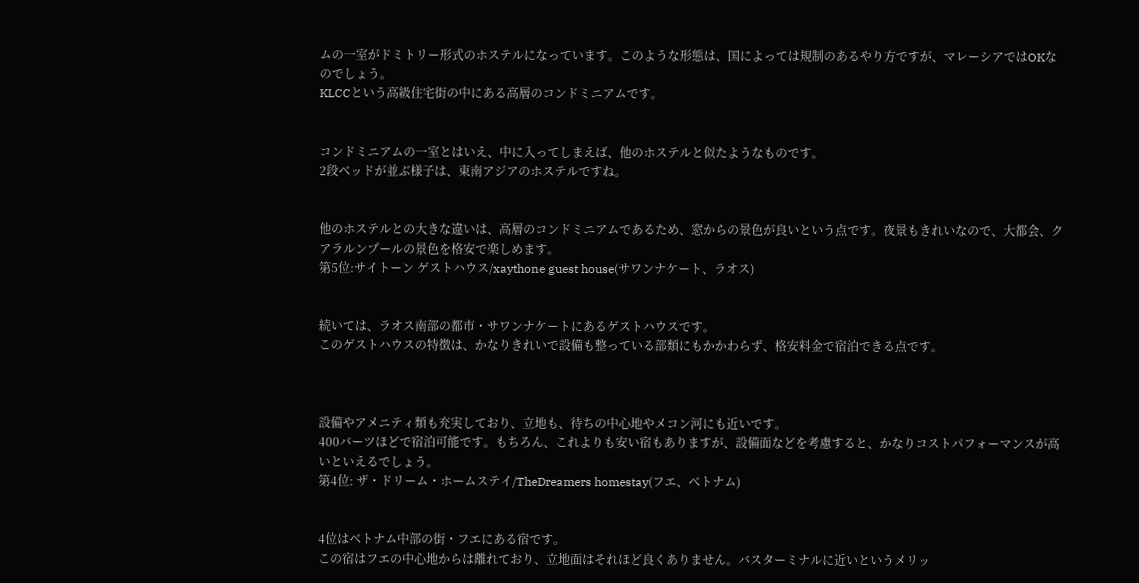ムの一室がドミトリー形式のホステルになっています。このような形態は、国によっては規制のあるやり方ですが、マレーシアではOKなのでしょう。
KLCCという高級住宅街の中にある高層のコンドミニアムです。


コンドミニアムの一室とはいえ、中に入ってしまえば、他のホステルと似たようなものです。
2段ベッドが並ぶ様子は、東南アジアのホステルですね。


他のホステルとの大きな違いは、高層のコンドミニアムであるため、窓からの景色が良いという点です。夜景もきれいなので、大都会、クアラルンプールの景色を格安で楽しめます。
第5位:サイトーン ゲストハウス/xaythone guest house(サワンナケート、ラオス)


続いては、ラオス南部の都市・サワンナケートにあるゲストハウスです。
このゲストハウスの特徴は、かなりきれいで設備も整っている部類にもかかわらず、格安料金で宿泊できる点です。



設備やアメニティ類も充実しており、立地も、待ちの中心地やメコン河にも近いです。
400バーツほどで宿泊可能です。もちろん、これよりも安い宿もありますが、設備面などを考慮すると、かなりコストパフォーマンスが高いといえるでしょう。
第4位: ザ・ドリーム・ホームステイ/TheDreamers homestay(フエ、ベトナム)


4位はベトナム中部の街・フエにある宿です。
この宿はフエの中心地からは離れており、立地面はそれほど良くありません。バスターミナルに近いというメリッ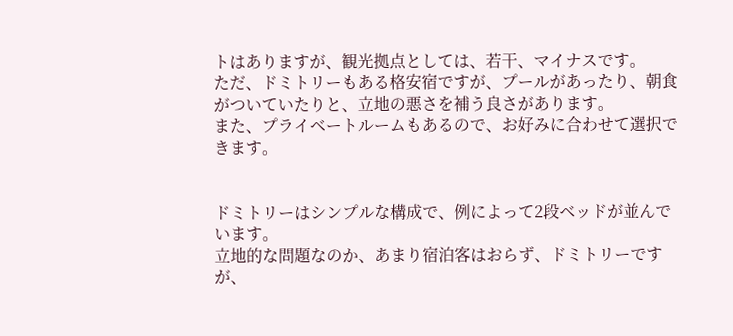トはありますが、観光拠点としては、若干、マイナスです。
ただ、ドミトリーもある格安宿ですが、プールがあったり、朝食がついていたりと、立地の悪さを補う良さがあります。
また、プライベートルームもあるので、お好みに合わせて選択できます。


ドミトリーはシンプルな構成で、例によって2段ベッドが並んでいます。
立地的な問題なのか、あまり宿泊客はおらず、ドミトリーですが、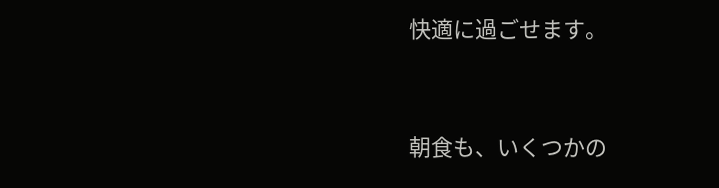快適に過ごせます。


朝食も、いくつかの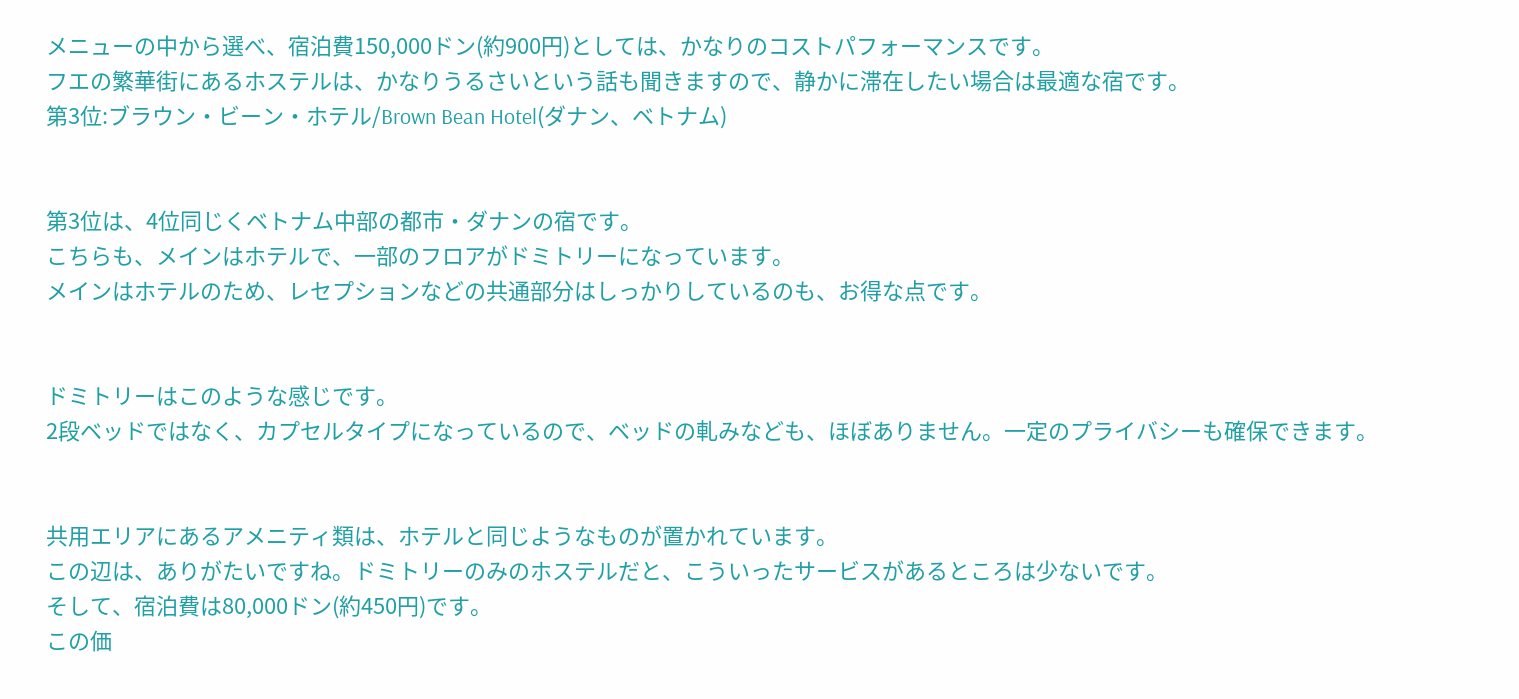メニューの中から選べ、宿泊費150,000ドン(約900円)としては、かなりのコストパフォーマンスです。
フエの繁華街にあるホステルは、かなりうるさいという話も聞きますので、静かに滞在したい場合は最適な宿です。
第3位:ブラウン・ビーン・ホテル/Brown Bean Hotel(ダナン、ベトナム)


第3位は、4位同じくベトナム中部の都市・ダナンの宿です。
こちらも、メインはホテルで、一部のフロアがドミトリーになっています。
メインはホテルのため、レセプションなどの共通部分はしっかりしているのも、お得な点です。


ドミトリーはこのような感じです。
2段ベッドではなく、カプセルタイプになっているので、ベッドの軋みなども、ほぼありません。一定のプライバシーも確保できます。


共用エリアにあるアメニティ類は、ホテルと同じようなものが置かれています。
この辺は、ありがたいですね。ドミトリーのみのホステルだと、こういったサービスがあるところは少ないです。
そして、宿泊費は80,000ドン(約450円)です。
この価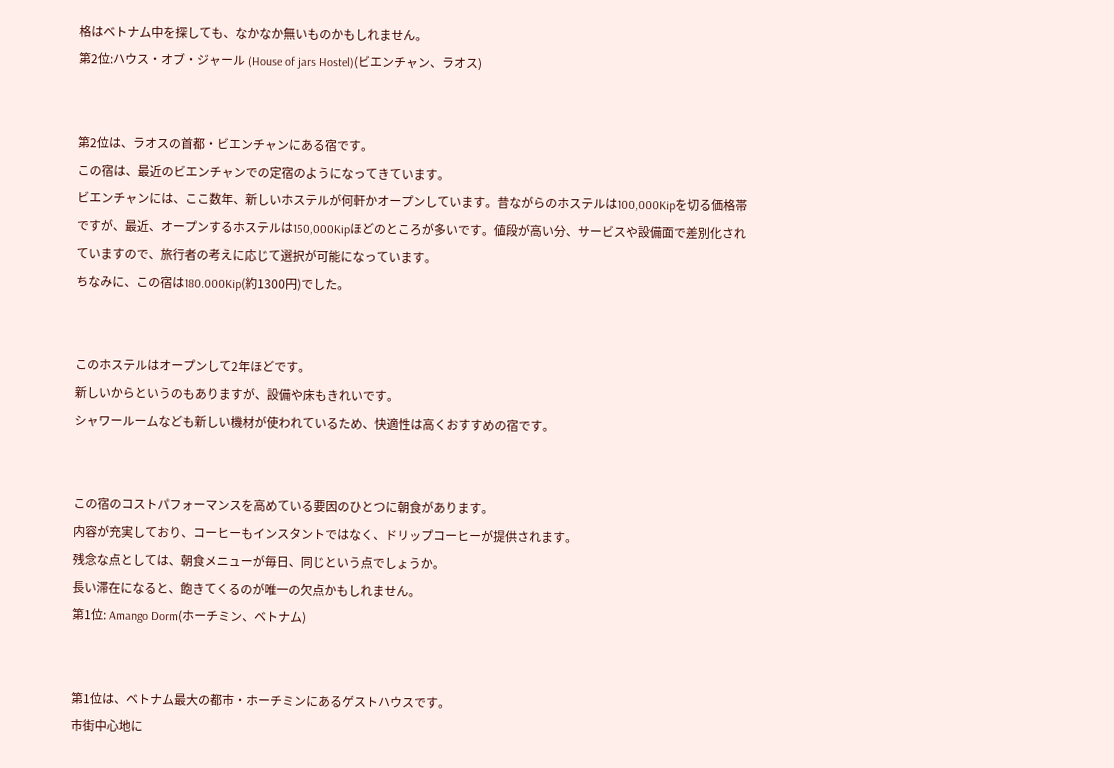格はベトナム中を探しても、なかなか無いものかもしれません。
第2位:ハウス・オブ・ジャール (House of jars Hostel)(ビエンチャン、ラオス)


第2位は、ラオスの首都・ビエンチャンにある宿です。
この宿は、最近のビエンチャンでの定宿のようになってきています。
ビエンチャンには、ここ数年、新しいホステルが何軒かオープンしています。昔ながらのホステルは100,000Kipを切る価格帯ですが、最近、オープンするホステルは150,000Kipほどのところが多いです。値段が高い分、サービスや設備面で差別化されていますので、旅行者の考えに応じて選択が可能になっています。
ちなみに、この宿は180.000Kip(約1300円)でした。


このホステルはオープンして2年ほどです。
新しいからというのもありますが、設備や床もきれいです。
シャワールームなども新しい機材が使われているため、快適性は高くおすすめの宿です。


この宿のコストパフォーマンスを高めている要因のひとつに朝食があります。
内容が充実しており、コーヒーもインスタントではなく、ドリップコーヒーが提供されます。
残念な点としては、朝食メニューが毎日、同じという点でしょうか。
長い滞在になると、飽きてくるのが唯一の欠点かもしれません。
第1位: Amango Dorm(ホーチミン、ベトナム)


第1位は、ベトナム最大の都市・ホーチミンにあるゲストハウスです。
市街中心地に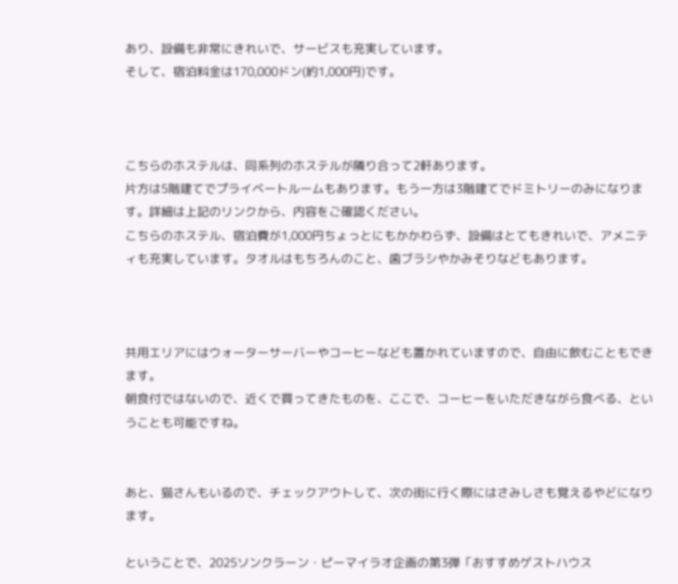あり、設備も非常にきれいで、サービスも充実しています。
そして、宿泊料金は170,000ドン(約1,000円)です。



こちらのホステルは、同系列のホステルが隣り合って2軒あります。
片方は5階建てでプライベートルームもあります。もう一方は3階建てでドミトリーのみになります。詳細は上記のリンクから、内容をご確認ください。
こちらのホステル、宿泊費が1,000円ちょっとにもかかわらず、設備はとてもきれいで、アメニティも充実しています。タオルはもちろんのこと、歯ブラシやかみそりなどもあります。



共用エリアにはウォーターサーバーやコーヒーなども置かれていますので、自由に飲むこともできます。
朝食付ではないので、近くで買ってきたものを、ここで、コーヒーをいただきながら食べる、ということも可能ですね。


あと、猫さんもいるので、チェックアウトして、次の街に行く際にはさみしさも覚えるやどになります。

ということで、2025ソンクラーン・ピーマイラオ企画の第3弾「おすすめゲストハウス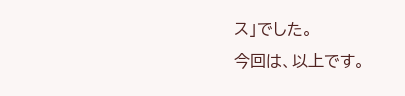ス」でした。
今回は、以上です。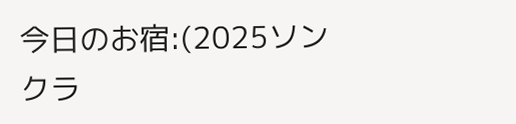今日のお宿:(2025ソンクラ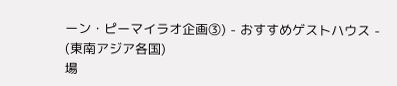ーン・ピーマイラオ企画③) - おすすめゲストハウス - (東南アジア各国)
場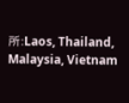所:Laos, Thailand, Malaysia, Vietnam